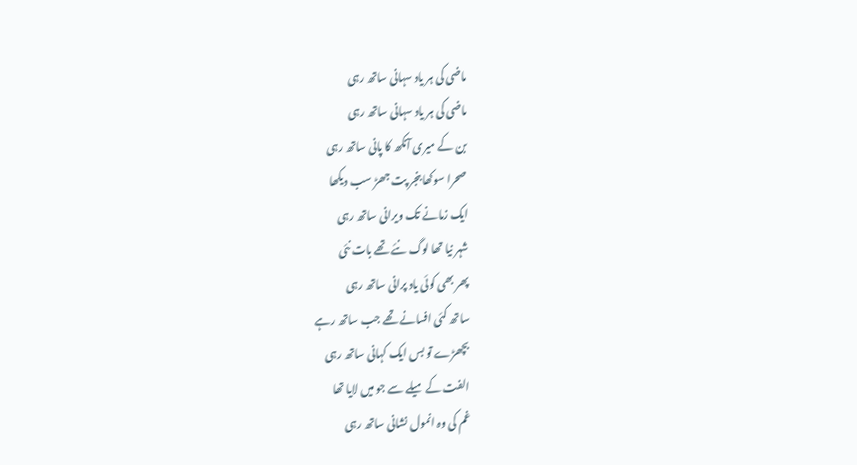ماضی کی ہر یاد سہانی ساتھ رہی
ماضی کی ہر یاد سہانی ساتھ رہی
بن کے میری آنکھ کا پانی ساتھ رہی
صحرا سوکھا بنجر پت جھڑ سب دیکھا
ایک زمانے تک ویرانی ساتھ رہی
شہر نیا تھا لوگ نئے تھے بات نئی
پھر بھی کوئی یاد پرانی ساتھ رہی
ساتھ کئی افسانے تھے جب ساتھ رہے
بچھڑے تو بس ایک کہانی ساتھ رہی
الفت کے میلے سے جو میں لایا تھا
غم کی وہ انمول نشانی ساتھ رہی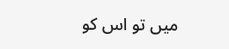میں تو اس کو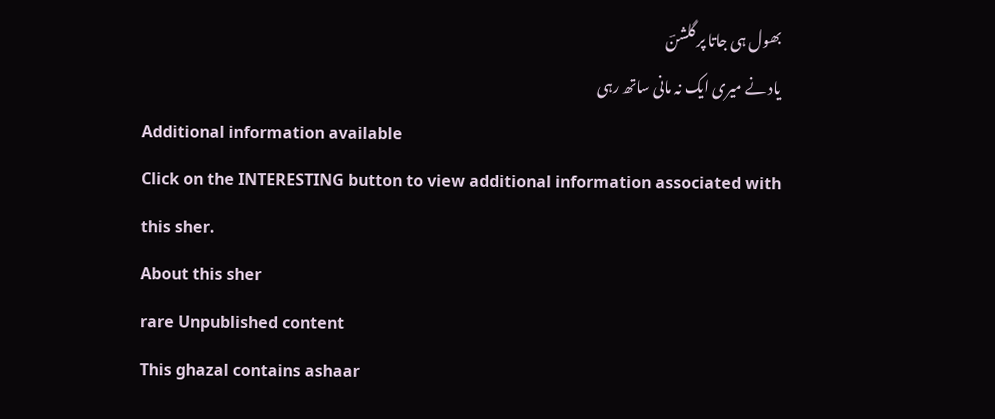بھول ہی جاتا پر گلشنؔ
یاد نے میری ایک نہ مانی ساتھ رہی
Additional information available
Click on the INTERESTING button to view additional information associated with this sher.
About this sher
rare Unpublished content
This ghazal contains ashaar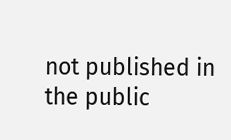not published in the public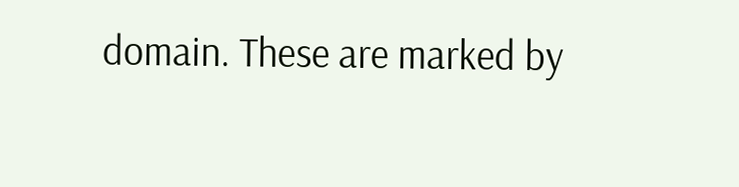domain. These are marked by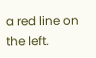a red line on the left.